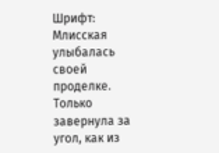Шрифт:
Млисская улыбалась своей проделке. Только завернула за угол, как из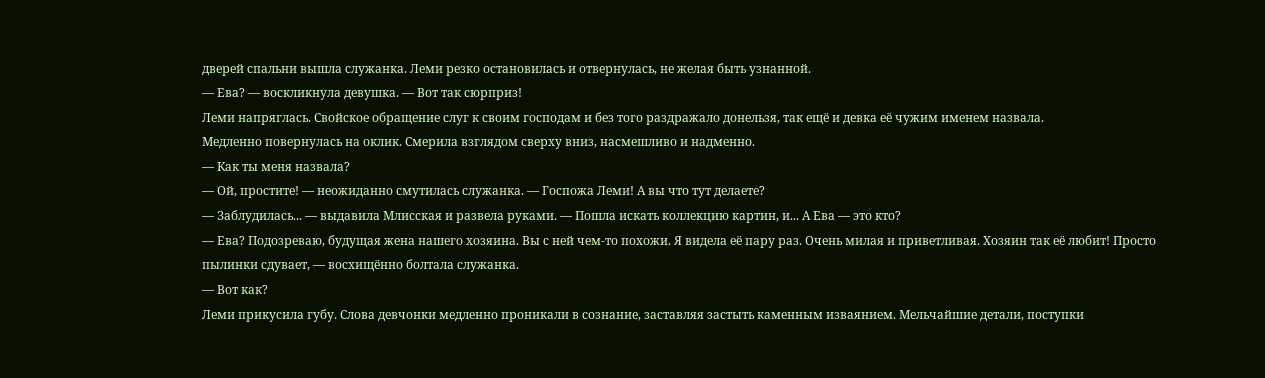дверей спальни вышла служанка. Леми резко остановилась и отвернулась, не желая быть узнанной.
— Ева? — воскликнула девушка. — Вот так сюрприз!
Леми напряглась. Свойское обращение слуг к своим господам и без того раздражало донельзя, так ещё и девка её чужим именем назвала.
Медленно повернулась на оклик. Смерила взглядом сверху вниз, насмешливо и надменно.
— Как ты меня назвала?
— Ой, простите! — неожиданно смутилась служанка. — Госпожа Леми! А вы что тут делаете?
— Заблудилась... — выдавила Млисская и развела руками. — Пошла искать коллекцию картин, и... А Ева — это кто?
— Ева? Подозреваю, будущая жена нашего хозяина. Вы с ней чем-то похожи. Я видела её пару раз. Очень милая и приветливая. Хозяин так её любит! Просто пылинки сдувает, — восхищённо болтала служанка.
— Вот как?
Леми прикусила губу. Слова девчонки медленно проникали в сознание, заставляя застыть каменным изваянием. Мельчайшие детали, поступки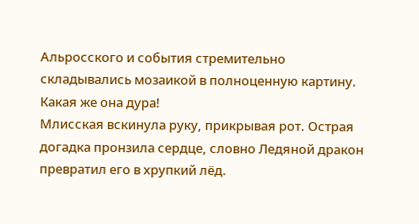Альросского и события стремительно складывались мозаикой в полноценную картину.
Какая же она дура!
Млисская вскинула руку, прикрывая рот. Острая догадка пронзила сердце, словно Ледяной дракон превратил его в хрупкий лёд.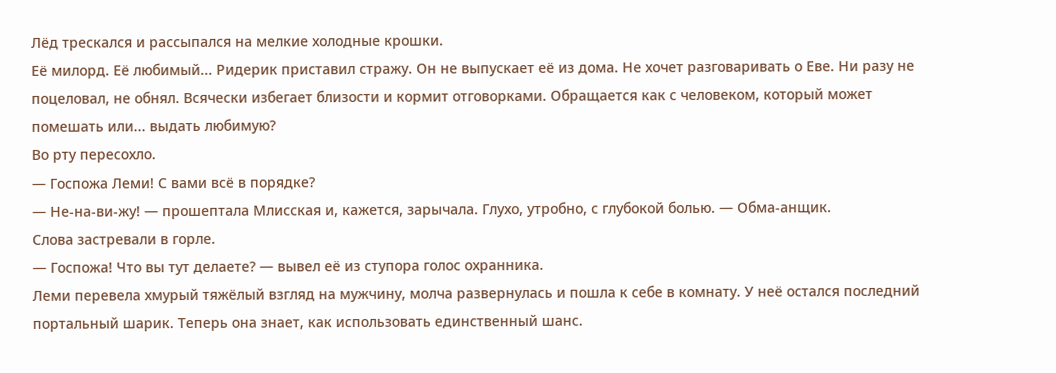Лёд трескался и рассыпался на мелкие холодные крошки.
Её милорд. Её любимый... Ридерик приставил стражу. Он не выпускает её из дома. Не хочет разговаривать о Еве. Ни разу не поцеловал, не обнял. Всячески избегает близости и кормит отговорками. Обращается как с человеком, который может помешать или... выдать любимую?
Во рту пересохло.
— Госпожа Леми! С вами всё в порядке?
— Не-на-ви-жу! — прошептала Млисская и, кажется, зарычала. Глухо, утробно, с глубокой болью. — Обма-анщик.
Слова застревали в горле.
— Госпожа! Что вы тут делаете? — вывел её из ступора голос охранника.
Леми перевела хмурый тяжёлый взгляд на мужчину, молча развернулась и пошла к себе в комнату. У неё остался последний портальный шарик. Теперь она знает, как использовать единственный шанс.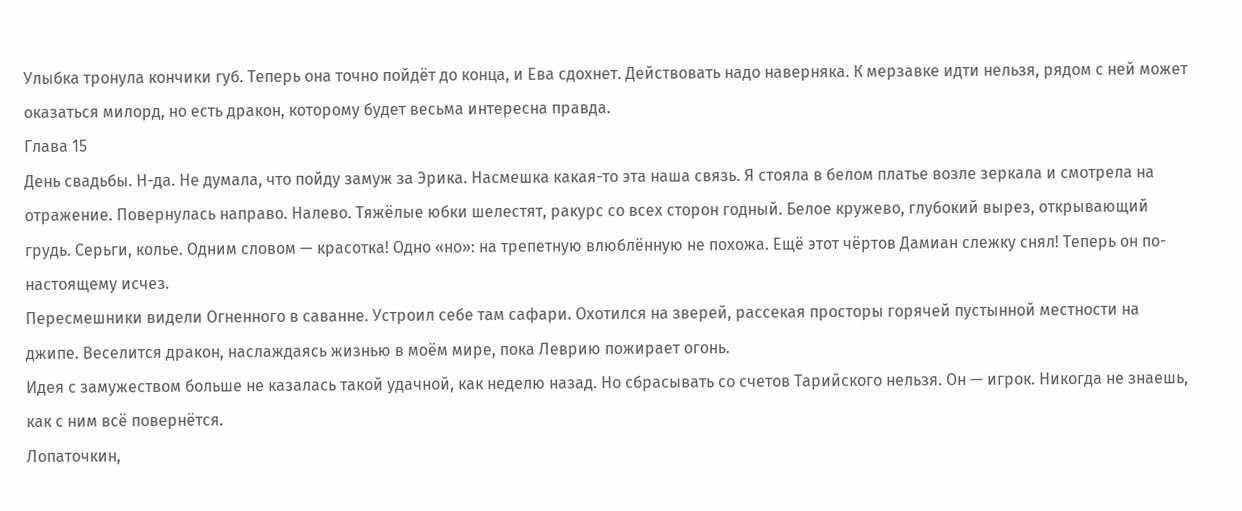Улыбка тронула кончики губ. Теперь она точно пойдёт до конца, и Ева сдохнет. Действовать надо наверняка. К мерзавке идти нельзя, рядом с ней может оказаться милорд, но есть дракон, которому будет весьма интересна правда.
Глава 15
День свадьбы. Н-да. Не думала, что пойду замуж за Эрика. Насмешка какая-то эта наша связь. Я стояла в белом платье возле зеркала и смотрела на отражение. Повернулась направо. Налево. Тяжёлые юбки шелестят, ракурс со всех сторон годный. Белое кружево, глубокий вырез, открывающий грудь. Серьги, колье. Одним словом — красотка! Одно «но»: на трепетную влюблённую не похожа. Ещё этот чёртов Дамиан слежку снял! Теперь он по-настоящему исчез.
Пересмешники видели Огненного в саванне. Устроил себе там сафари. Охотился на зверей, рассекая просторы горячей пустынной местности на джипе. Веселится дракон, наслаждаясь жизнью в моём мире, пока Леврию пожирает огонь.
Идея с замужеством больше не казалась такой удачной, как неделю назад. Но сбрасывать со счетов Тарийского нельзя. Он — игрок. Никогда не знаешь, как с ним всё повернётся.
Лопаточкин,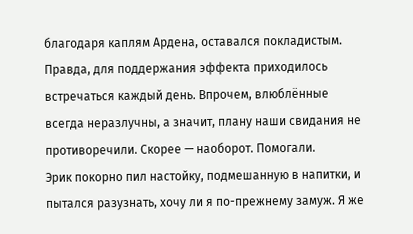благодаря каплям Ардена, оставался покладистым. Правда, для поддержания эффекта приходилось встречаться каждый день. Впрочем, влюблённые всегда неразлучны, а значит, плану наши свидания не противоречили. Скорее — наоборот. Помогали.
Эрик покорно пил настойку, подмешанную в напитки, и пытался разузнать, хочу ли я по-прежнему замуж. Я же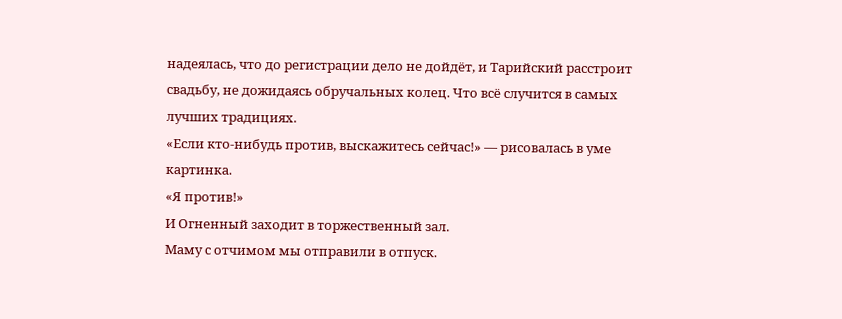надеялась, что до регистрации дело не дойдёт, и Тарийский расстроит свадьбу, не дожидаясь обручальных колец. Что всё случится в самых лучших традициях.
«Если кто-нибудь против, выскажитесь сейчас!» — рисовалась в уме картинка.
«Я против!»
И Огненный заходит в торжественный зал.
Маму с отчимом мы отправили в отпуск.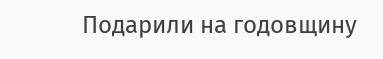Подарили на годовщину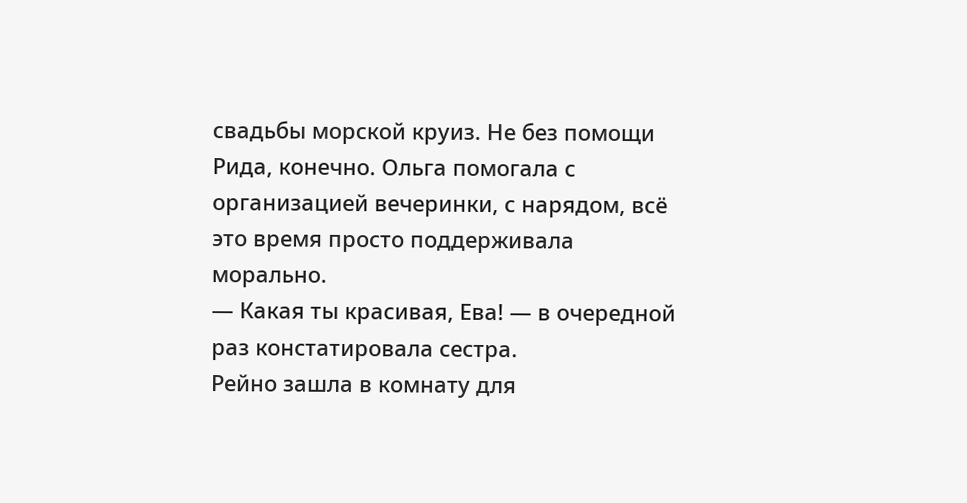свадьбы морской круиз. Не без помощи Рида, конечно. Ольга помогала с организацией вечеринки, с нарядом, всё это время просто поддерживала морально.
— Какая ты красивая, Ева! — в очередной раз констатировала сестра.
Рейно зашла в комнату для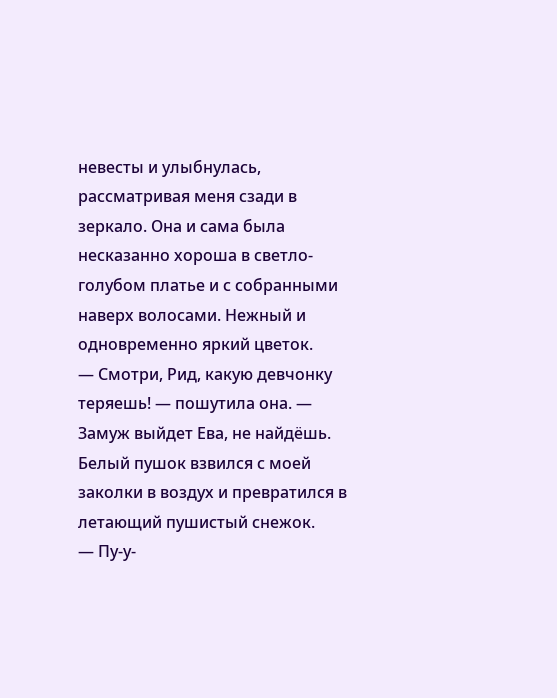невесты и улыбнулась, рассматривая меня сзади в зеркало. Она и сама была несказанно хороша в светло-голубом платье и с собранными наверх волосами. Нежный и одновременно яркий цветок.
— Смотри, Рид, какую девчонку теряешь! — пошутила она. — Замуж выйдет Ева, не найдёшь.
Белый пушок взвился с моей заколки в воздух и превратился в летающий пушистый снежок.
— Пу-у-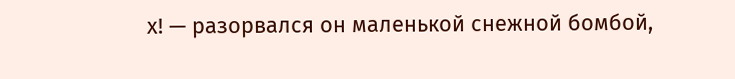х! — разорвался он маленькой снежной бомбой,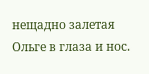нещадно залетая Ольге в глаза и нос.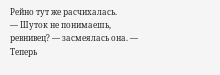Рейно тут же расчихалась.
— Шуток не понимаешь, ревнивец? — засмеялась она. — Теперь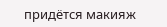придётся макияж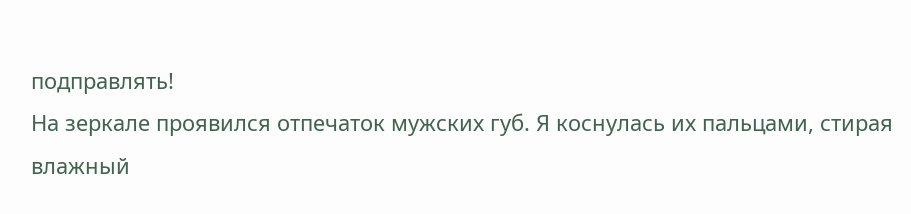подправлять!
На зеркале проявился отпечаток мужских губ. Я коснулась их пальцами, стирая влажный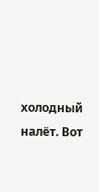холодный налёт. Вот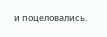и поцеловались.